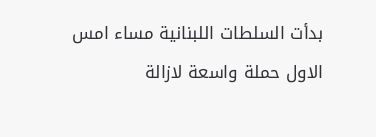بدأت السلطات اللبنانية مساء امس الاول حملة واسعة لازالة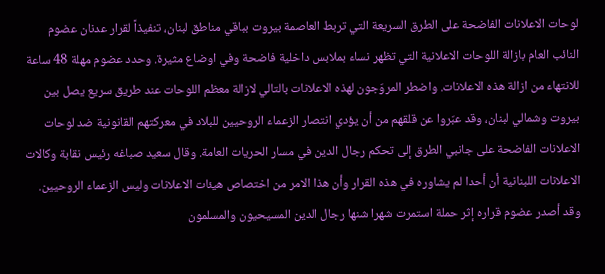لوحات الاعلانات الفاضحة على الطرق السريعة التي تربط العاصمة بيروت بباقي مناطق لبنان، تنفيذاً لقرار عدنان عضوم النائب العام بازالة اللوحات الاعلانية التي تظهر نساء بملابس داخلية فاضحة وفي اوضاع مثيرة. وحدد عضوم مهلة 48 ساعة للانتهاء من ازالة هذه الاعلانات. واضطر المروّجون لهذه الاعلانات بالتالي لازالة معظم اللوحات عند طريق سريع يصل بين بيروت وشمالي لبنان، وقد عبّروا عن قلقهم من أن يؤدي انتصار الزعماء الروحيين للبلاد في معركتهم القانونية ضد لوحات الاعلانات الفاضحة على جانبي الطرق إلى تحكم رجال الدين في مسار الحريات العامة. وقال سعيد صباغه رئيس نقابة وكالات الاعلانات اللبنانية أن أحدا لم يشاوره في هذه القرار وأن هذا الامر من اختصاص هيئات الاعلانات وليس الزعماء الروحيين. وقد أصدر عضوم قراره إثر حملة استمرت شهرا شنها رجال الدين المسيحيون والمسلمون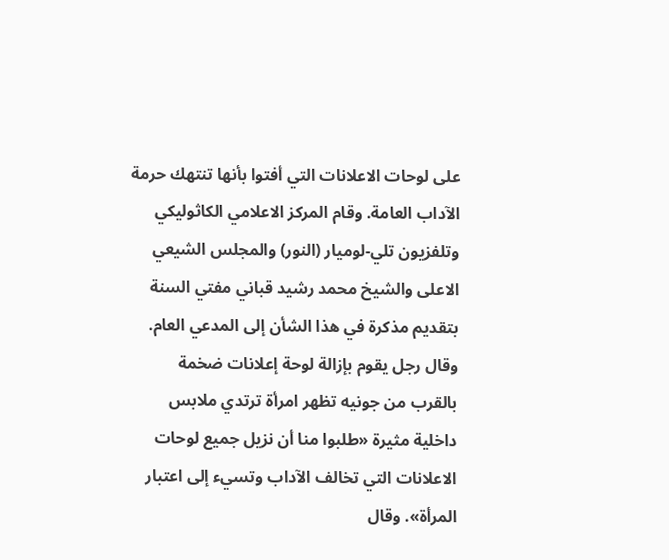على لوحات الاعلانات التي أفتوا بأنها تنتهك حرمة الآداب العامة. وقام المركز الاعلامي الكاثوليكي وتلفزيون تلي-لوميار (النور) والمجلس الشيعي الاعلى والشيخ محمد رشيد قباني مفتي السنة بتقديم مذكرة في هذا الشأن إلى المدعي العام. وقال رجل يقوم بإزالة لوحة إعلانات ضخمة بالقرب من جونيه تظهر امرأة ترتدي ملابس داخلية مثيرة «طلبوا منا أن نزيل جميع لوحات الاعلانات التي تخالف الآداب وتسيء إلى اعتبار المرأة». وقال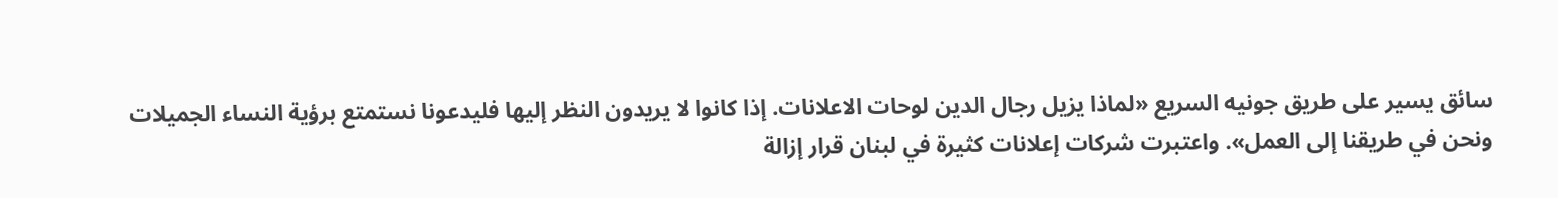سائق يسير على طريق جونيه السريع «لماذا يزيل رجال الدين لوحات الاعلانات. إذا كانوا لا يريدون النظر إليها فليدعونا نستمتع برؤية النساء الجميلات ونحن في طريقنا إلى العمل». واعتبرت شركات إعلانات كثيرة في لبنان قرار إزالة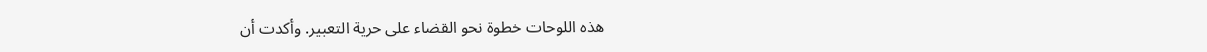هذه اللوحات خطوة نحو القضاء على حرية التعبير. وأكدت أن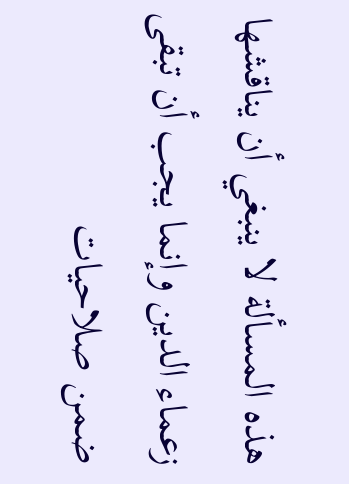هذه المسألة لا ينبغي أن يناقشها زعماء الدين وإنما يجب أن تبقى ضمن صلاحيات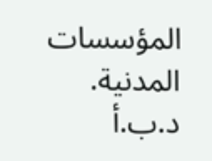المؤسسات المدنية. د.ب.أ